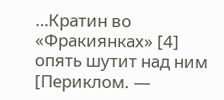…Кратин во «Фракиянках» [4] опять шутит над ним [Периклом. —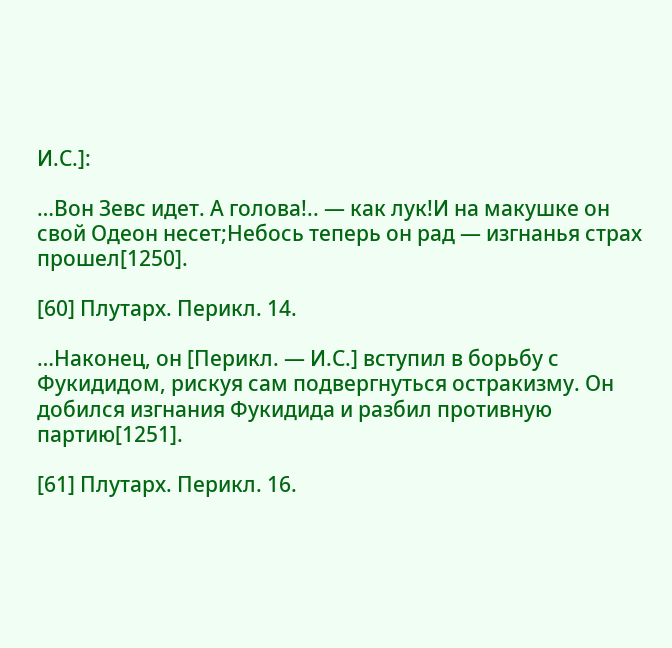И.С.]:

…Вон Зевс идет. А голова!.. — как лук!И на макушке он свой Одеон несет;Небось теперь он рад — изгнанья страх прошел[1250].

[60] Плутарх. Перикл. 14.

…Наконец, он [Перикл. — И.С.] вступил в борьбу с Фукидидом, рискуя сам подвергнуться остракизму. Он добился изгнания Фукидида и разбил противную партию[1251].

[61] Плутарх. Перикл. 16.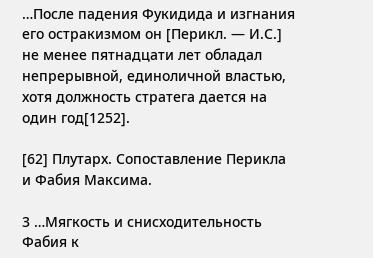…После падения Фукидида и изгнания его остракизмом он [Перикл. — И.С.] не менее пятнадцати лет обладал непрерывной, единоличной властью, хотя должность стратега дается на один год[1252].

[62] Плутарх. Сопоставление Перикла и Фабия Максима.

3 …Мягкость и снисходительность Фабия к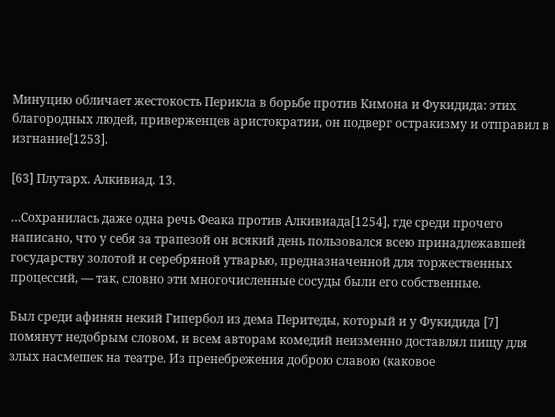Минуцию обличает жестокость Перикла в борьбе против Кимона и Фукидида: этих благородных людей, приверженцев аристократии, он подверг остракизму и отправил в изгнание[1253].

[63] Плутарх. Алкивиад. 13.

…Сохранилась даже одна речь Феака против Алкивиада[1254], где среди прочего написано, что у себя за трапезой он всякий день пользовался всею принадлежавшей государству золотой и серебряной утварью, предназначенной для торжественных процессий, — так, словно эти многочисленные сосуды были его собственные.

Был среди афинян некий Гипербол из дема Перитеды, который и у Фукидида [7] помянут недобрым словом, и всем авторам комедий неизменно доставлял пищу для злых насмешек на театре. Из пренебрежения доброю славою (каковое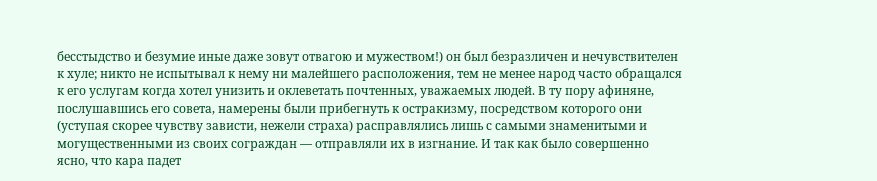бесстыдство и безумие иные даже зовут отвагою и мужеством!) он был безразличен и нечувствителен к хуле; никто не испытывал к нему ни малейшего расположения, тем не менее народ часто обращался к его услугам когда хотел унизить и оклеветать почтенных, уважаемых людей. В ту пору афиняне, послушавшись его совета, намерены были прибегнуть к остракизму, посредством которого они (уступая скорее чувству зависти, нежели страха) расправлялись лишь с самыми знаменитыми и могущественными из своих сограждан — отправляли их в изгнание. И так как было совершенно ясно, что кара падет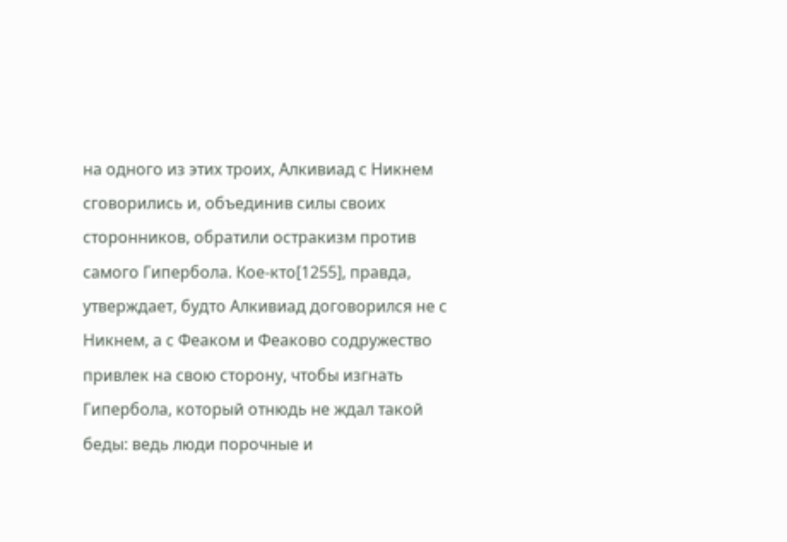на одного из этих троих, Алкивиад с Никнем сговорились и, объединив силы своих сторонников, обратили остракизм против самого Гипербола. Кое-кто[1255], правда, утверждает, будто Алкивиад договорился не с Никнем, а с Феаком и Феаково содружество привлек на свою сторону, чтобы изгнать Гипербола, который отнюдь не ждал такой беды: ведь люди порочные и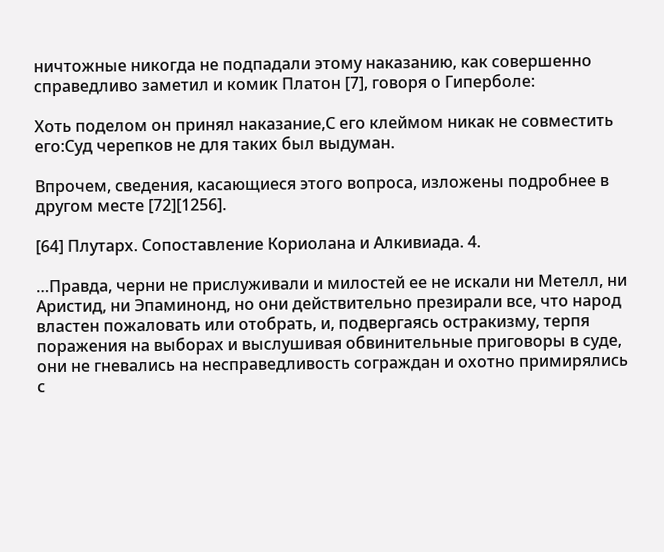ничтожные никогда не подпадали этому наказанию, как совершенно справедливо заметил и комик Платон [7], говоря о Гиперболе:

Хоть поделом он принял наказание,С его клеймом никак не совместить его:Суд черепков не для таких был выдуман.

Впрочем, сведения, касающиеся этого вопроса, изложены подробнее в другом месте [72][1256].

[64] Плутарх. Сопоставление Кориолана и Алкивиада. 4.

…Правда, черни не прислуживали и милостей ее не искали ни Метелл, ни Аристид, ни Эпаминонд, но они действительно презирали все, что народ властен пожаловать или отобрать, и, подвергаясь остракизму, терпя поражения на выборах и выслушивая обвинительные приговоры в суде, они не гневались на несправедливость сограждан и охотно примирялись с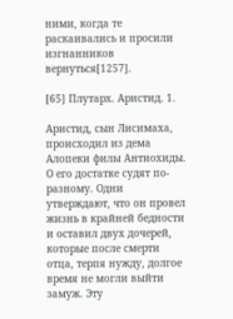ними, когда те раскаивались и просили изгнанников вернуться[1257].

[65] Плутарх. Аристид. 1.

Аристид, сын Лисимаха, происходил из дема Алопеки филы Антиохиды. О его достатке судят по-разному. Одни утверждают, что он провел жизнь в крайней бедности и оставил двух дочерей, которые после смерти отца, терпя нужду, долгое время не могли выйти замуж. Эту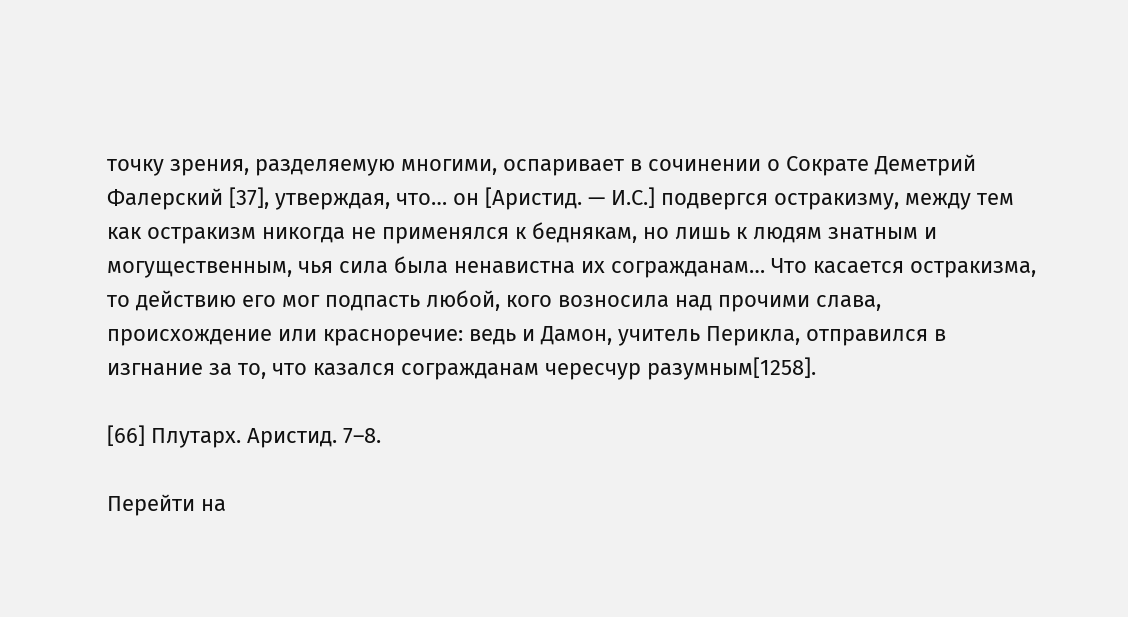точку зрения, разделяемую многими, оспаривает в сочинении о Сократе Деметрий Фалерский [37], утверждая, что… он [Аристид. — И.С.] подвергся остракизму, между тем как остракизм никогда не применялся к беднякам, но лишь к людям знатным и могущественным, чья сила была ненавистна их согражданам… Что касается остракизма, то действию его мог подпасть любой, кого возносила над прочими слава, происхождение или красноречие: ведь и Дамон, учитель Перикла, отправился в изгнание за то, что казался согражданам чересчур разумным[1258].

[66] Плутарх. Аристид. 7–8.

Перейти на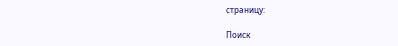страницу:

Поиск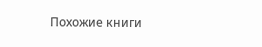Похожие книги